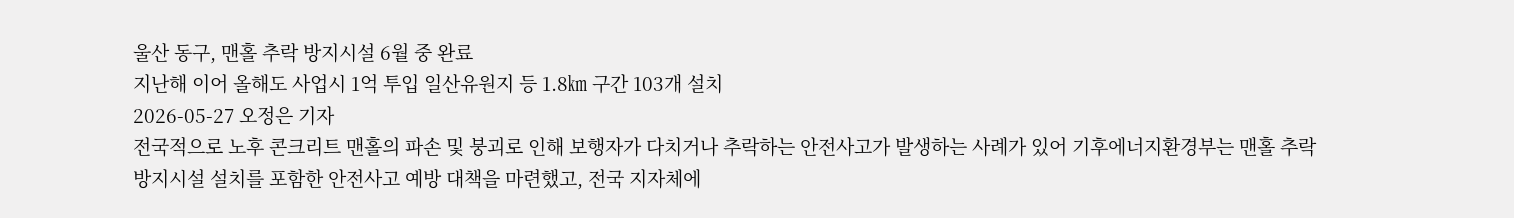울산 동구, 맨홀 추락 방지시설 6월 중 완료
지난해 이어 올해도 사업시 1억 투입 일산유원지 등 1.8㎞ 구간 103개 설치
2026-05-27 오정은 기자
전국적으로 노후 콘크리트 맨홀의 파손 및 붕괴로 인해 보행자가 다치거나 추락하는 안전사고가 발생하는 사례가 있어 기후에너지환경부는 맨홀 추락 방지시설 설치를 포함한 안전사고 예방 대책을 마련했고, 전국 지자체에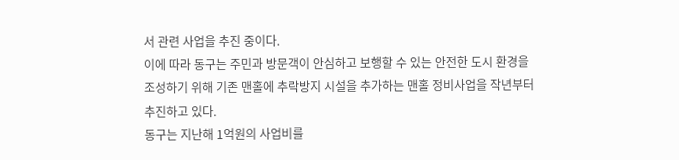서 관련 사업을 추진 중이다.
이에 따라 동구는 주민과 방문객이 안심하고 보행할 수 있는 안전한 도시 환경을 조성하기 위해 기존 맨홀에 추락방지 시설을 추가하는 맨홀 정비사업을 작년부터 추진하고 있다.
동구는 지난해 1억원의 사업비를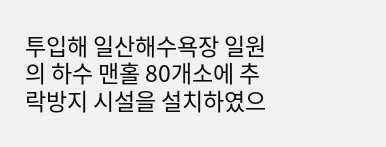투입해 일산해수욕장 일원의 하수 맨홀 80개소에 추락방지 시설을 설치하였으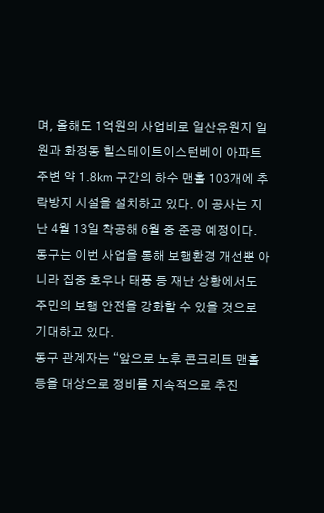며, 올해도 1억원의 사업비로 일산유원지 일원과 화정동 힐스테이트이스턴베이 아파트 주변 약 1.8㎞ 구간의 하수 맨홀 103개에 추락방지 시설을 설치하고 있다. 이 공사는 지난 4월 13일 착공해 6월 중 준공 예정이다.
동구는 이번 사업을 통해 보행환경 개선뿐 아니라 집중 호우나 태풍 등 재난 상황에서도 주민의 보행 안전을 강화할 수 있을 것으로 기대하고 있다.
동구 관계자는 “앞으로 노후 콘크리트 맨홀 등을 대상으로 정비를 지속적으로 추진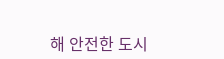해 안전한 도시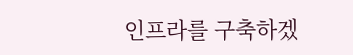인프라를 구축하겠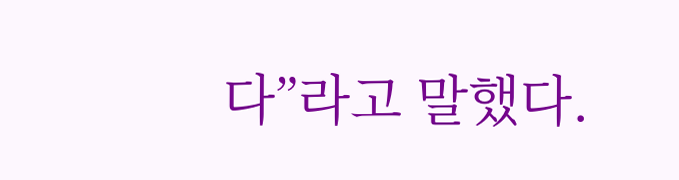다”라고 말했다.